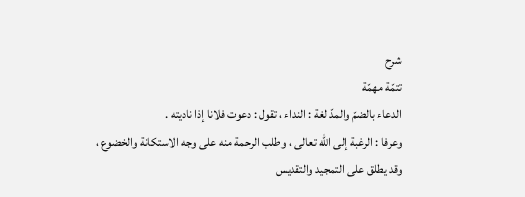شرح
تتمّة مهمّة
الدعاء بالضمّ والمدّ لغة : النداء ، تقول : دعوت فلانا إذا ناديته .
وعرفا : الرغبة إلى الله تعالى ، وطلب الرحمة منه على وجه الاستكانة والخضوع ، وقد يطلق على التمجيد والتقديس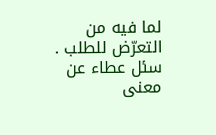لما فيه من التعرّض للطلب .
سئل عطاء عن معنى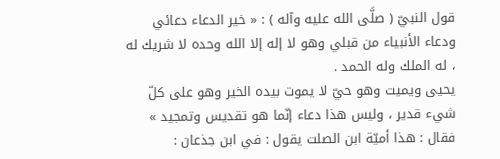قول النبيّ ( صلَّى الله عليه وآله ) : « خير الدعاء دعائي ودعاء الأنبياء من قبلي وهو لا إله إلا الله وحده لا شريك له ، له الملك وله الحمد .
يحيى ويميت وهو حيّ لا يموت بيده الخير وهو على كلّ شيء قدير ، وليس هذا دعاء إنّما هو تقديس وتمجيد » فقال : هذا أميّة ابن الصلت يقول : في ابن جذعان :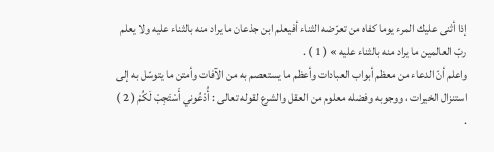إذا أثنى عليك المرء يوما كفاه من تعرّضه الثناء أفيعلم ابن جذعان ما يراد منه بالثناء عليه ولا يعلم ربّ العالمين ما يراد منه بالثناء عليه » ( 1 ) .
واعلم أنّ الدعاء من معظم أبواب العبادات وأعظم ما يستعصم به من الآفات وأمتن ما يتوسّل به إلى استنزال الخيرات ، ووجوبه وفضله معلوم من العقل والشرع لقوله تعالى : أُدْعُوني أَسْتَجِبْ لَكُمْ ( 2 ) .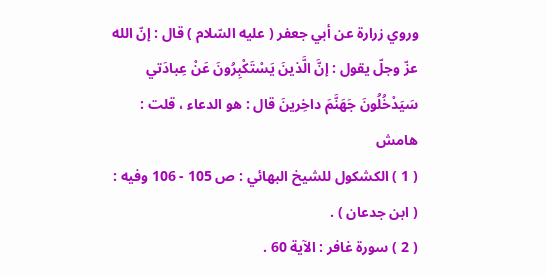وروي زرارة عن أبي جعفر ( عليه السّلام ) قال : إنّ الله عزّ وجلّ يقول : إنَّ الَّذينَ يَسْتَكْبِرُونَ عَنْ عِبادَتي سَيَدْخُلُونَ جَهَنَّمَ داخِرينَ قال : هو الدعاء ، قلت :
هامش
( 1 ) الكشكول للشيخ البهائي : ص 105 - 106 وفيه : ( ابن جدعان ) .
( 2 ) سورة غافر : الآية 60 .